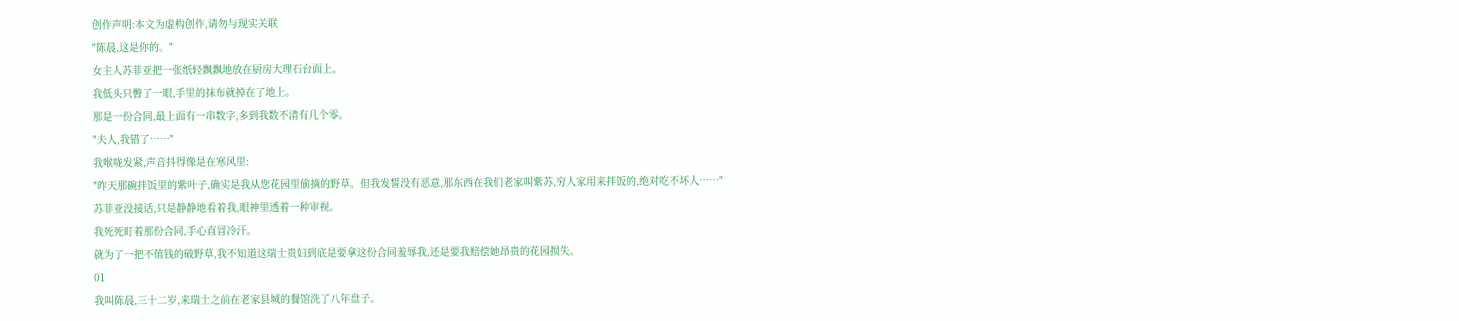创作声明:本文为虚构创作,请勿与现实关联
"陈晨,这是你的。"
女主人苏菲亚把一张纸轻飘飘地放在厨房大理石台面上。
我低头只瞥了一眼,手里的抹布就掉在了地上。
那是一份合同,最上面有一串数字,多到我数不清有几个零。
"夫人,我错了……"
我喉咙发紧,声音抖得像是在寒风里:
"昨天那碗拌饭里的紫叶子,确实是我从您花园里偷摘的野草。但我发誓没有恶意,那东西在我们老家叫紫苏,穷人家用来拌饭的,绝对吃不坏人……"
苏菲亚没接话,只是静静地看着我,眼神里透着一种审视。
我死死盯着那份合同,手心直冒冷汗。
就为了一把不值钱的破野草,我不知道这瑞士贵妇到底是要拿这份合同羞辱我,还是要我赔偿她昂贵的花园损失。
01
我叫陈晨,三十二岁,来瑞士之前在老家县城的餐馆洗了八年盘子。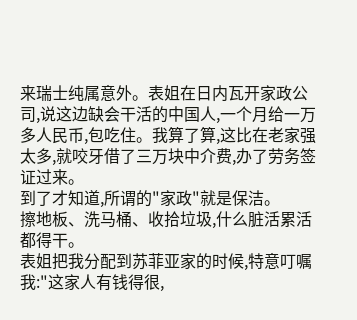来瑞士纯属意外。表姐在日内瓦开家政公司,说这边缺会干活的中国人,一个月给一万多人民币,包吃住。我算了算,这比在老家强太多,就咬牙借了三万块中介费,办了劳务签证过来。
到了才知道,所谓的"家政"就是保洁。
擦地板、洗马桶、收拾垃圾,什么脏活累活都得干。
表姐把我分配到苏菲亚家的时候,特意叮嘱我:"这家人有钱得很,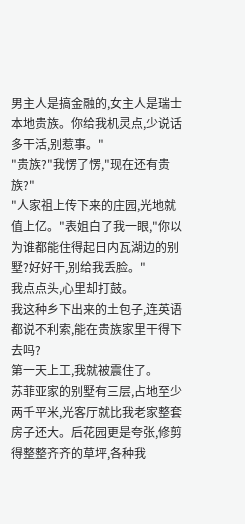男主人是搞金融的,女主人是瑞士本地贵族。你给我机灵点,少说话多干活,别惹事。"
"贵族?"我愣了愣,"现在还有贵族?"
"人家祖上传下来的庄园,光地就值上亿。"表姐白了我一眼,"你以为谁都能住得起日内瓦湖边的别墅?好好干,别给我丢脸。"
我点点头,心里却打鼓。
我这种乡下出来的土包子,连英语都说不利索,能在贵族家里干得下去吗?
第一天上工,我就被震住了。
苏菲亚家的别墅有三层,占地至少两千平米,光客厅就比我老家整套房子还大。后花园更是夸张,修剪得整整齐齐的草坪,各种我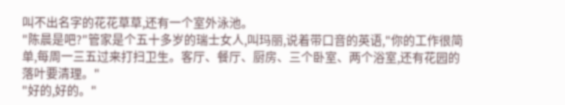叫不出名字的花花草草,还有一个室外泳池。
"陈晨是吧?"管家是个五十多岁的瑞士女人,叫玛丽,说着带口音的英语,"你的工作很简单,每周一三五过来打扫卫生。客厅、餐厅、厨房、三个卧室、两个浴室,还有花园的落叶要清理。"
"好的,好的。"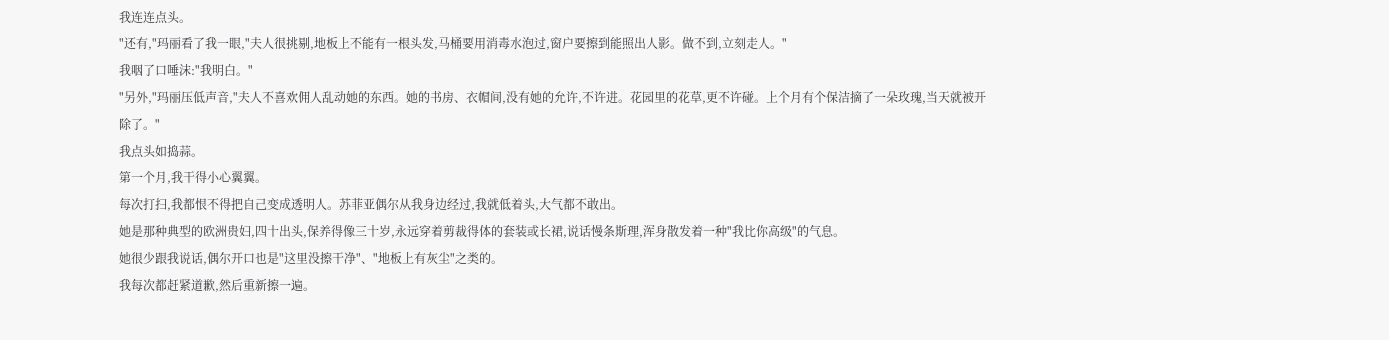我连连点头。
"还有,"玛丽看了我一眼,"夫人很挑剔,地板上不能有一根头发,马桶要用消毒水泡过,窗户要擦到能照出人影。做不到,立刻走人。"
我咽了口唾沫:"我明白。"
"另外,"玛丽压低声音,"夫人不喜欢佣人乱动她的东西。她的书房、衣帽间,没有她的允许,不许进。花园里的花草,更不许碰。上个月有个保洁摘了一朵玫瑰,当天就被开除了。"
我点头如捣蒜。
第一个月,我干得小心翼翼。
每次打扫,我都恨不得把自己变成透明人。苏菲亚偶尔从我身边经过,我就低着头,大气都不敢出。
她是那种典型的欧洲贵妇,四十出头,保养得像三十岁,永远穿着剪裁得体的套装或长裙,说话慢条斯理,浑身散发着一种"我比你高级"的气息。
她很少跟我说话,偶尔开口也是"这里没擦干净"、"地板上有灰尘"之类的。
我每次都赶紧道歉,然后重新擦一遍。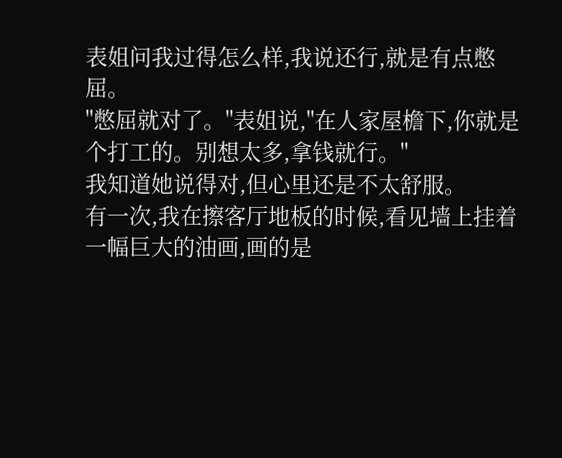表姐问我过得怎么样,我说还行,就是有点憋屈。
"憋屈就对了。"表姐说,"在人家屋檐下,你就是个打工的。别想太多,拿钱就行。"
我知道她说得对,但心里还是不太舒服。
有一次,我在擦客厅地板的时候,看见墙上挂着一幅巨大的油画,画的是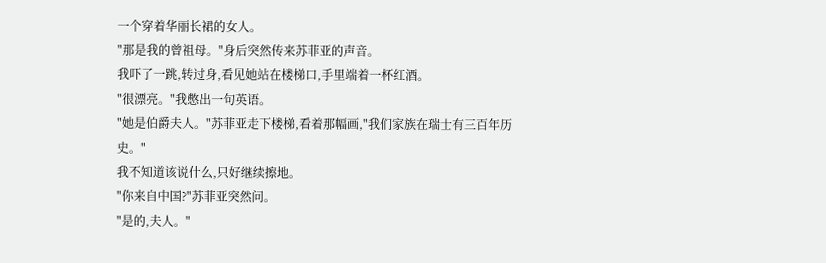一个穿着华丽长裙的女人。
"那是我的曾祖母。"身后突然传来苏菲亚的声音。
我吓了一跳,转过身,看见她站在楼梯口,手里端着一杯红酒。
"很漂亮。"我憋出一句英语。
"她是伯爵夫人。"苏菲亚走下楼梯,看着那幅画,"我们家族在瑞士有三百年历史。"
我不知道该说什么,只好继续擦地。
"你来自中国?"苏菲亚突然问。
"是的,夫人。"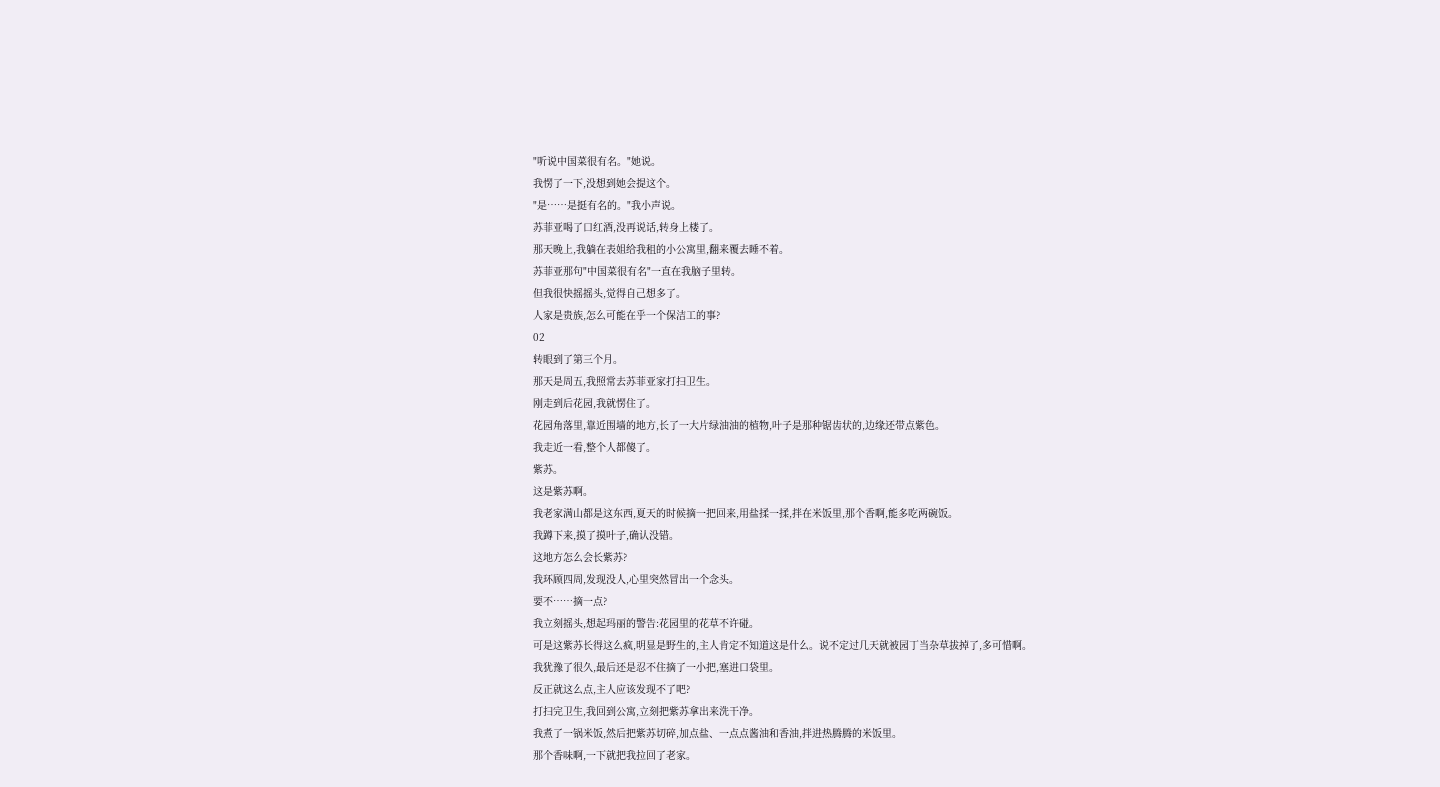"听说中国菜很有名。"她说。
我愣了一下,没想到她会提这个。
"是……是挺有名的。"我小声说。
苏菲亚喝了口红酒,没再说话,转身上楼了。
那天晚上,我躺在表姐给我租的小公寓里,翻来覆去睡不着。
苏菲亚那句"中国菜很有名"一直在我脑子里转。
但我很快摇摇头,觉得自己想多了。
人家是贵族,怎么可能在乎一个保洁工的事?
02
转眼到了第三个月。
那天是周五,我照常去苏菲亚家打扫卫生。
刚走到后花园,我就愣住了。
花园角落里,靠近围墙的地方,长了一大片绿油油的植物,叶子是那种锯齿状的,边缘还带点紫色。
我走近一看,整个人都傻了。
紫苏。
这是紫苏啊。
我老家满山都是这东西,夏天的时候摘一把回来,用盐揉一揉,拌在米饭里,那个香啊,能多吃两碗饭。
我蹲下来,摸了摸叶子,确认没错。
这地方怎么会长紫苏?
我环顾四周,发现没人,心里突然冒出一个念头。
要不……摘一点?
我立刻摇头,想起玛丽的警告:花园里的花草不许碰。
可是这紫苏长得这么疯,明显是野生的,主人肯定不知道这是什么。说不定过几天就被园丁当杂草拔掉了,多可惜啊。
我犹豫了很久,最后还是忍不住摘了一小把,塞进口袋里。
反正就这么点,主人应该发现不了吧?
打扫完卫生,我回到公寓,立刻把紫苏拿出来洗干净。
我煮了一锅米饭,然后把紫苏切碎,加点盐、一点点酱油和香油,拌进热腾腾的米饭里。
那个香味啊,一下就把我拉回了老家。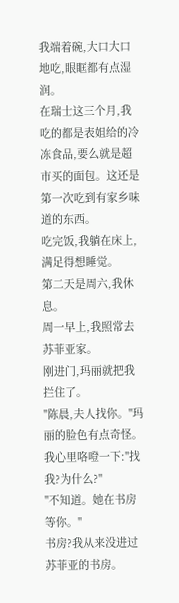我端着碗,大口大口地吃,眼眶都有点湿润。
在瑞士这三个月,我吃的都是表姐给的冷冻食品,要么就是超市买的面包。这还是第一次吃到有家乡味道的东西。
吃完饭,我躺在床上,满足得想睡觉。
第二天是周六,我休息。
周一早上,我照常去苏菲亚家。
刚进门,玛丽就把我拦住了。
"陈晨,夫人找你。"玛丽的脸色有点奇怪。
我心里咯噔一下:"找我?为什么?"
"不知道。她在书房等你。"
书房?我从来没进过苏菲亚的书房。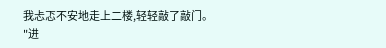我忐忑不安地走上二楼,轻轻敲了敲门。
"进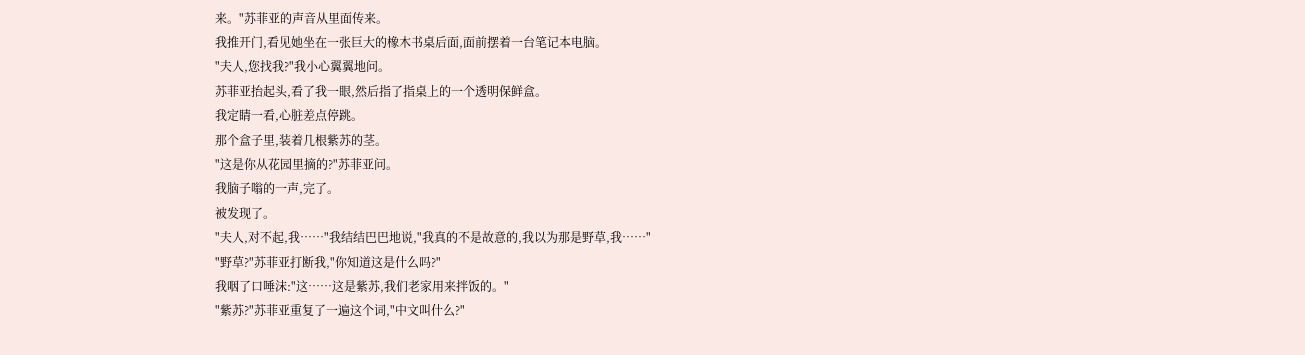来。"苏菲亚的声音从里面传来。
我推开门,看见她坐在一张巨大的橡木书桌后面,面前摆着一台笔记本电脑。
"夫人,您找我?"我小心翼翼地问。
苏菲亚抬起头,看了我一眼,然后指了指桌上的一个透明保鲜盒。
我定睛一看,心脏差点停跳。
那个盒子里,装着几根紫苏的茎。
"这是你从花园里摘的?"苏菲亚问。
我脑子嗡的一声,完了。
被发现了。
"夫人,对不起,我……"我结结巴巴地说,"我真的不是故意的,我以为那是野草,我……"
"野草?"苏菲亚打断我,"你知道这是什么吗?"
我咽了口唾沫:"这……这是紫苏,我们老家用来拌饭的。"
"紫苏?"苏菲亚重复了一遍这个词,"中文叫什么?"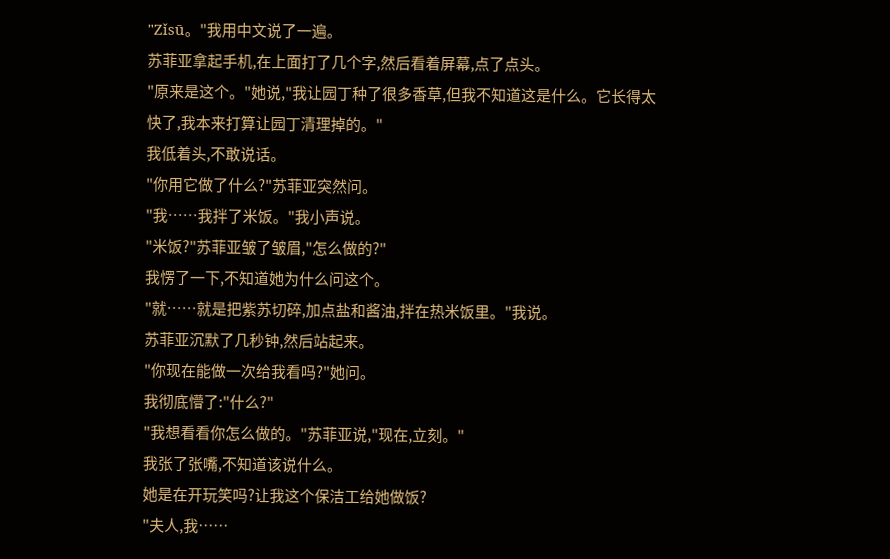"Zǐsū。"我用中文说了一遍。
苏菲亚拿起手机,在上面打了几个字,然后看着屏幕,点了点头。
"原来是这个。"她说,"我让园丁种了很多香草,但我不知道这是什么。它长得太快了,我本来打算让园丁清理掉的。"
我低着头,不敢说话。
"你用它做了什么?"苏菲亚突然问。
"我……我拌了米饭。"我小声说。
"米饭?"苏菲亚皱了皱眉,"怎么做的?"
我愣了一下,不知道她为什么问这个。
"就……就是把紫苏切碎,加点盐和酱油,拌在热米饭里。"我说。
苏菲亚沉默了几秒钟,然后站起来。
"你现在能做一次给我看吗?"她问。
我彻底懵了:"什么?"
"我想看看你怎么做的。"苏菲亚说,"现在,立刻。"
我张了张嘴,不知道该说什么。
她是在开玩笑吗?让我这个保洁工给她做饭?
"夫人,我……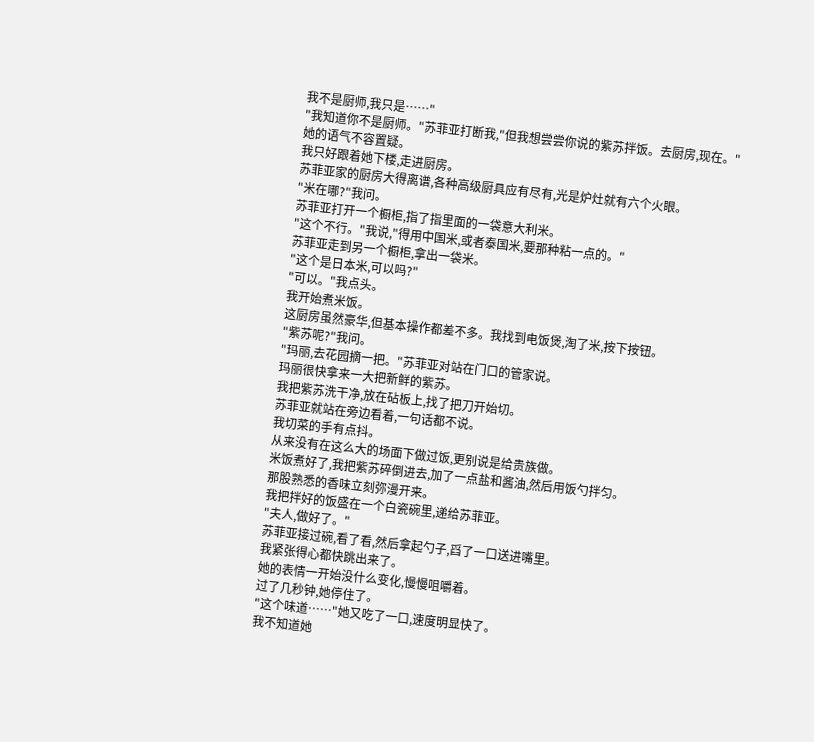我不是厨师,我只是……"
"我知道你不是厨师。"苏菲亚打断我,"但我想尝尝你说的紫苏拌饭。去厨房,现在。"
她的语气不容置疑。
我只好跟着她下楼,走进厨房。
苏菲亚家的厨房大得离谱,各种高级厨具应有尽有,光是炉灶就有六个火眼。
"米在哪?"我问。
苏菲亚打开一个橱柜,指了指里面的一袋意大利米。
"这个不行。"我说,"得用中国米,或者泰国米,要那种粘一点的。"
苏菲亚走到另一个橱柜,拿出一袋米。
"这个是日本米,可以吗?"
"可以。"我点头。
我开始煮米饭。
这厨房虽然豪华,但基本操作都差不多。我找到电饭煲,淘了米,按下按钮。
"紫苏呢?"我问。
"玛丽,去花园摘一把。"苏菲亚对站在门口的管家说。
玛丽很快拿来一大把新鲜的紫苏。
我把紫苏洗干净,放在砧板上,找了把刀开始切。
苏菲亚就站在旁边看着,一句话都不说。
我切菜的手有点抖。
从来没有在这么大的场面下做过饭,更别说是给贵族做。
米饭煮好了,我把紫苏碎倒进去,加了一点盐和酱油,然后用饭勺拌匀。
那股熟悉的香味立刻弥漫开来。
我把拌好的饭盛在一个白瓷碗里,递给苏菲亚。
"夫人,做好了。"
苏菲亚接过碗,看了看,然后拿起勺子,舀了一口送进嘴里。
我紧张得心都快跳出来了。
她的表情一开始没什么变化,慢慢咀嚼着。
过了几秒钟,她停住了。
"这个味道……"她又吃了一口,速度明显快了。
我不知道她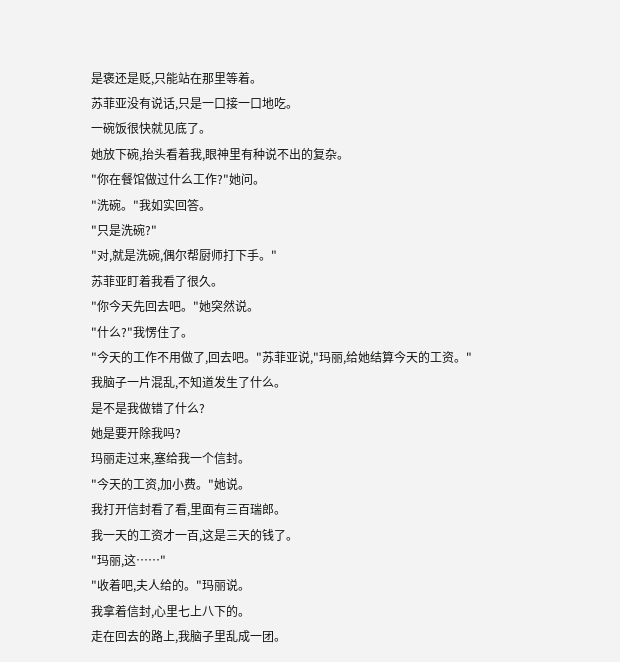是褒还是贬,只能站在那里等着。
苏菲亚没有说话,只是一口接一口地吃。
一碗饭很快就见底了。
她放下碗,抬头看着我,眼神里有种说不出的复杂。
"你在餐馆做过什么工作?"她问。
"洗碗。"我如实回答。
"只是洗碗?"
"对,就是洗碗,偶尔帮厨师打下手。"
苏菲亚盯着我看了很久。
"你今天先回去吧。"她突然说。
"什么?"我愣住了。
"今天的工作不用做了,回去吧。"苏菲亚说,"玛丽,给她结算今天的工资。"
我脑子一片混乱,不知道发生了什么。
是不是我做错了什么?
她是要开除我吗?
玛丽走过来,塞给我一个信封。
"今天的工资,加小费。"她说。
我打开信封看了看,里面有三百瑞郎。
我一天的工资才一百,这是三天的钱了。
"玛丽,这……"
"收着吧,夫人给的。"玛丽说。
我拿着信封,心里七上八下的。
走在回去的路上,我脑子里乱成一团。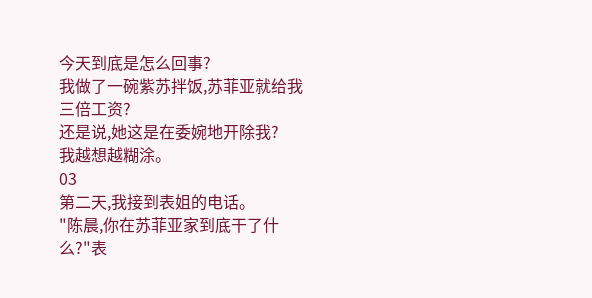今天到底是怎么回事?
我做了一碗紫苏拌饭,苏菲亚就给我三倍工资?
还是说,她这是在委婉地开除我?
我越想越糊涂。
03
第二天,我接到表姐的电话。
"陈晨,你在苏菲亚家到底干了什么?"表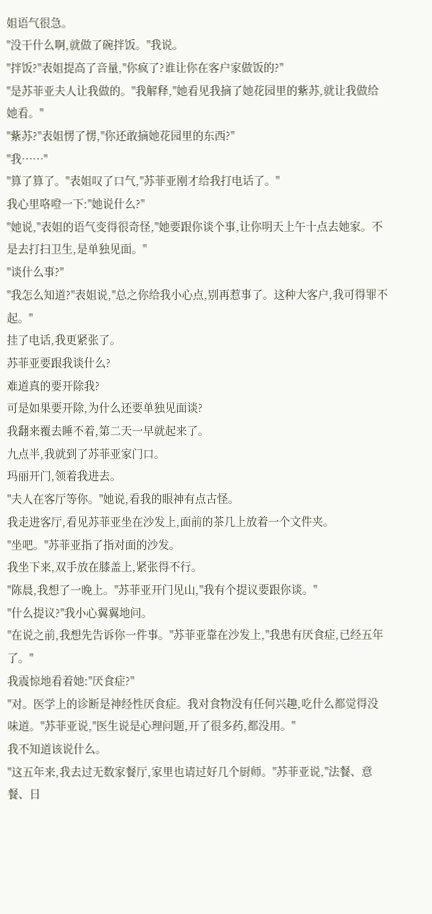姐语气很急。
"没干什么啊,就做了碗拌饭。"我说。
"拌饭?"表姐提高了音量,"你疯了?谁让你在客户家做饭的?"
"是苏菲亚夫人让我做的。"我解释,"她看见我摘了她花园里的紫苏,就让我做给她看。"
"紫苏?"表姐愣了愣,"你还敢摘她花园里的东西?"
"我……"
"算了算了。"表姐叹了口气,"苏菲亚刚才给我打电话了。"
我心里咯噔一下:"她说什么?"
"她说,"表姐的语气变得很奇怪,"她要跟你谈个事,让你明天上午十点去她家。不是去打扫卫生,是单独见面。"
"谈什么事?"
"我怎么知道?"表姐说,"总之你给我小心点,别再惹事了。这种大客户,我可得罪不起。"
挂了电话,我更紧张了。
苏菲亚要跟我谈什么?
难道真的要开除我?
可是如果要开除,为什么还要单独见面谈?
我翻来覆去睡不着,第二天一早就起来了。
九点半,我就到了苏菲亚家门口。
玛丽开门,领着我进去。
"夫人在客厅等你。"她说,看我的眼神有点古怪。
我走进客厅,看见苏菲亚坐在沙发上,面前的茶几上放着一个文件夹。
"坐吧。"苏菲亚指了指对面的沙发。
我坐下来,双手放在膝盖上,紧张得不行。
"陈晨,我想了一晚上。"苏菲亚开门见山,"我有个提议要跟你谈。"
"什么提议?"我小心翼翼地问。
"在说之前,我想先告诉你一件事。"苏菲亚靠在沙发上,"我患有厌食症,已经五年了。"
我震惊地看着她:"厌食症?"
"对。医学上的诊断是神经性厌食症。我对食物没有任何兴趣,吃什么都觉得没味道。"苏菲亚说,"医生说是心理问题,开了很多药,都没用。"
我不知道该说什么。
"这五年来,我去过无数家餐厅,家里也请过好几个厨师。"苏菲亚说,"法餐、意餐、日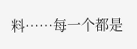料……每一个都是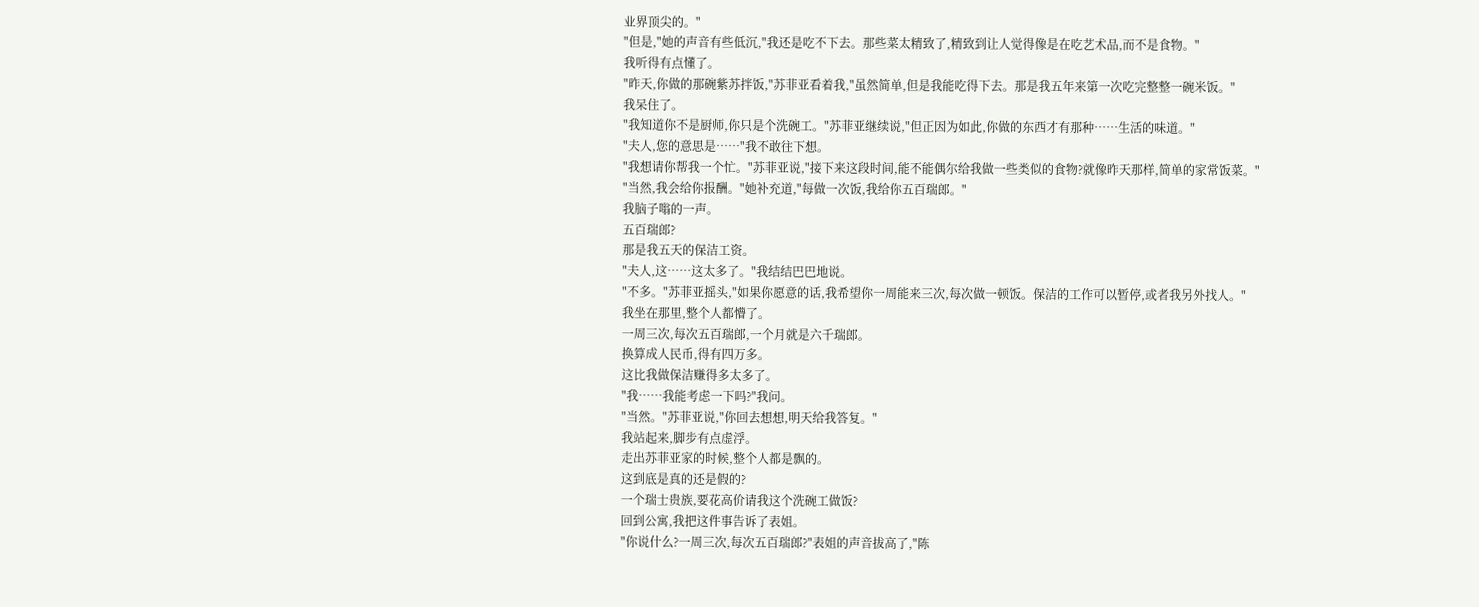业界顶尖的。"
"但是,"她的声音有些低沉,"我还是吃不下去。那些菜太精致了,精致到让人觉得像是在吃艺术品,而不是食物。"
我听得有点懂了。
"昨天,你做的那碗紫苏拌饭,"苏菲亚看着我,"虽然简单,但是我能吃得下去。那是我五年来第一次吃完整整一碗米饭。"
我呆住了。
"我知道你不是厨师,你只是个洗碗工。"苏菲亚继续说,"但正因为如此,你做的东西才有那种……生活的味道。"
"夫人,您的意思是……"我不敢往下想。
"我想请你帮我一个忙。"苏菲亚说,"接下来这段时间,能不能偶尔给我做一些类似的食物?就像昨天那样,简单的家常饭菜。"
"当然,我会给你报酬。"她补充道,"每做一次饭,我给你五百瑞郎。"
我脑子嗡的一声。
五百瑞郎?
那是我五天的保洁工资。
"夫人,这……这太多了。"我结结巴巴地说。
"不多。"苏菲亚摇头,"如果你愿意的话,我希望你一周能来三次,每次做一顿饭。保洁的工作可以暂停,或者我另外找人。"
我坐在那里,整个人都懵了。
一周三次,每次五百瑞郎,一个月就是六千瑞郎。
换算成人民币,得有四万多。
这比我做保洁赚得多太多了。
"我……我能考虑一下吗?"我问。
"当然。"苏菲亚说,"你回去想想,明天给我答复。"
我站起来,脚步有点虚浮。
走出苏菲亚家的时候,整个人都是飘的。
这到底是真的还是假的?
一个瑞士贵族,要花高价请我这个洗碗工做饭?
回到公寓,我把这件事告诉了表姐。
"你说什么?一周三次,每次五百瑞郎?"表姐的声音拔高了,"陈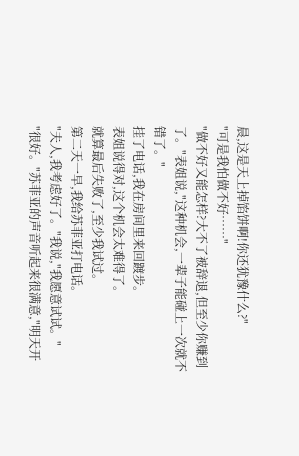晨,这是天上掉馅饼啊!你还犹豫什么?"
"可是我怕做不好……"
"做不好又能怎样?大不了被辞退,但至少你赚到了。"表姐说,"这种机会,一辈子能碰上一次就不错了。"
挂了电话,我在房间里来回踱步。
表姐说得对,这个机会太难得了。
就算最后失败了,至少我试过。
第二天一早,我给苏菲亚打电话。
"夫人,我考虑好了。"我说,"我愿意试试。"
"很好。"苏菲亚的声音听起来很满意,"明天开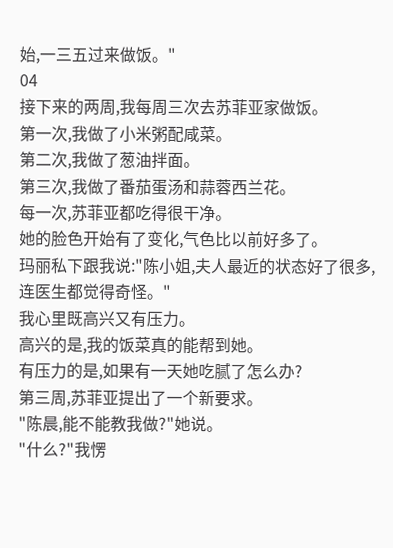始,一三五过来做饭。"
04
接下来的两周,我每周三次去苏菲亚家做饭。
第一次,我做了小米粥配咸菜。
第二次,我做了葱油拌面。
第三次,我做了番茄蛋汤和蒜蓉西兰花。
每一次,苏菲亚都吃得很干净。
她的脸色开始有了变化,气色比以前好多了。
玛丽私下跟我说:"陈小姐,夫人最近的状态好了很多,连医生都觉得奇怪。"
我心里既高兴又有压力。
高兴的是,我的饭菜真的能帮到她。
有压力的是,如果有一天她吃腻了怎么办?
第三周,苏菲亚提出了一个新要求。
"陈晨,能不能教我做?"她说。
"什么?"我愣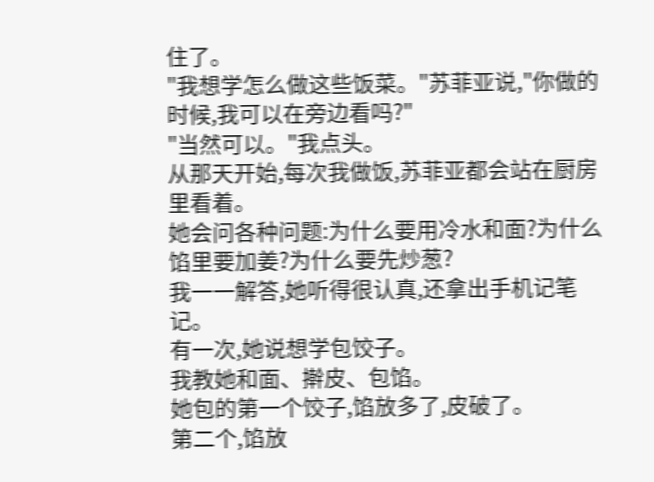住了。
"我想学怎么做这些饭菜。"苏菲亚说,"你做的时候,我可以在旁边看吗?"
"当然可以。"我点头。
从那天开始,每次我做饭,苏菲亚都会站在厨房里看着。
她会问各种问题:为什么要用冷水和面?为什么馅里要加姜?为什么要先炒葱?
我一一解答,她听得很认真,还拿出手机记笔记。
有一次,她说想学包饺子。
我教她和面、擀皮、包馅。
她包的第一个饺子,馅放多了,皮破了。
第二个,馅放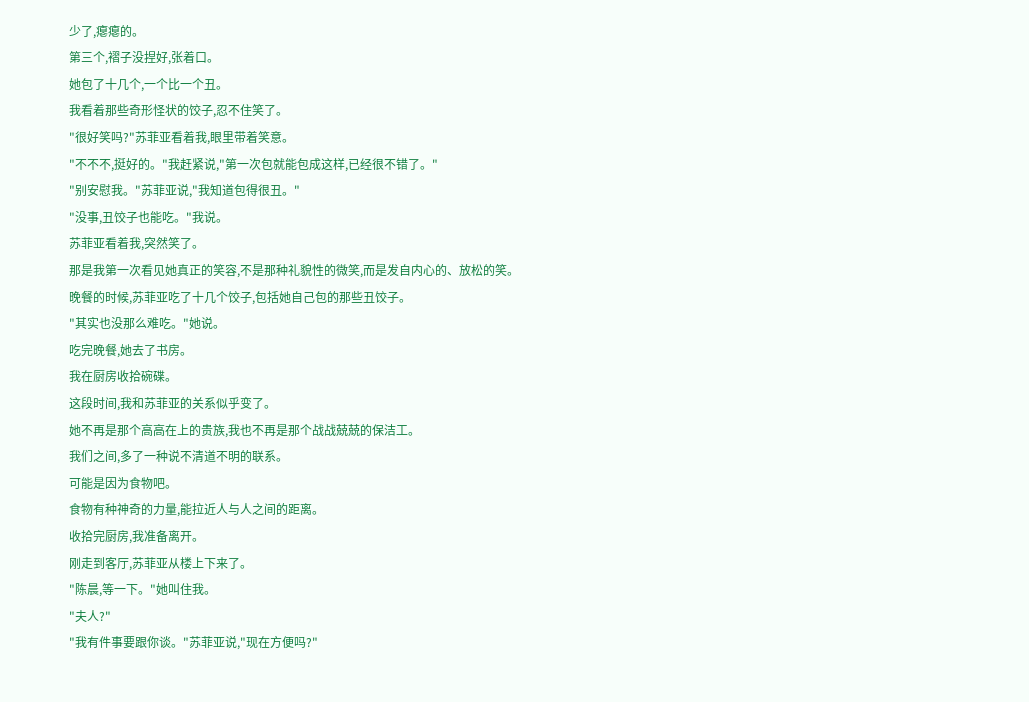少了,瘪瘪的。
第三个,褶子没捏好,张着口。
她包了十几个,一个比一个丑。
我看着那些奇形怪状的饺子,忍不住笑了。
"很好笑吗?"苏菲亚看着我,眼里带着笑意。
"不不不,挺好的。"我赶紧说,"第一次包就能包成这样,已经很不错了。"
"别安慰我。"苏菲亚说,"我知道包得很丑。"
"没事,丑饺子也能吃。"我说。
苏菲亚看着我,突然笑了。
那是我第一次看见她真正的笑容,不是那种礼貌性的微笑,而是发自内心的、放松的笑。
晚餐的时候,苏菲亚吃了十几个饺子,包括她自己包的那些丑饺子。
"其实也没那么难吃。"她说。
吃完晚餐,她去了书房。
我在厨房收拾碗碟。
这段时间,我和苏菲亚的关系似乎变了。
她不再是那个高高在上的贵族,我也不再是那个战战兢兢的保洁工。
我们之间,多了一种说不清道不明的联系。
可能是因为食物吧。
食物有种神奇的力量,能拉近人与人之间的距离。
收拾完厨房,我准备离开。
刚走到客厅,苏菲亚从楼上下来了。
"陈晨,等一下。"她叫住我。
"夫人?"
"我有件事要跟你谈。"苏菲亚说,"现在方便吗?"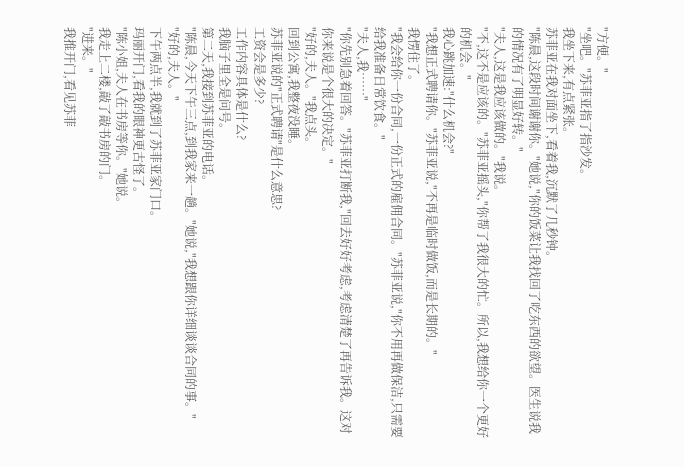"方便。"
"坐吧。"苏菲亚指了指沙发。
我坐下来,有点紧张。
苏菲亚在我对面坐下,看着我,沉默了几秒钟。
"陈晨,这段时间谢谢你。"她说,"你的饭菜让我找回了吃东西的欲望。医生说我的情况有了明显好转。"
"夫人,这是我应该做的。"我说。
"不,这不是应该的。"苏菲亚摇头,"你帮了我很大的忙。所以,我想给你一个更好的机会。"
我心跳加速:"什么机会?"
"我想正式聘请你。"苏菲亚说,"不再是临时做饭,而是长期的。"
我愣住了。
"我会给你一份合同,一份正式的雇佣合同。"苏菲亚说,"你不用再做保洁,只需要给我准备日常饮食。"
"夫人,我……"
"你先别急着回答。"苏菲亚打断我,"回去好好考虑,考虑清楚了再告诉我。这对你来说是个很大的决定。"
"好的,夫人。"我点头。
回到公寓,我整夜没睡。
苏菲亚说的"正式聘请"是什么意思?
工资会是多少?
工作内容具体是什么?
我脑子里全是问号。
第二天,我接到苏菲亚的电话。
"陈晨,今天下午三点,到我家来一趟。"她说,"我想跟你详细谈谈合同的事。"
"好的,夫人。"
下午两点半,我就到了苏菲亚家门口。
玛丽开门,看我的眼神更古怪了。
"陈小姐,夫人在书房等你。"她说。
我走上二楼,敲了敲书房的门。
"进来。"
我推开门,看见苏菲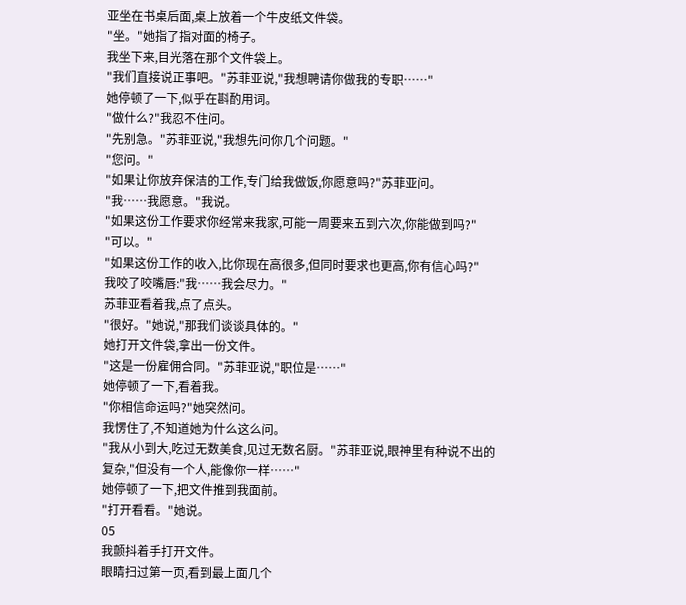亚坐在书桌后面,桌上放着一个牛皮纸文件袋。
"坐。"她指了指对面的椅子。
我坐下来,目光落在那个文件袋上。
"我们直接说正事吧。"苏菲亚说,"我想聘请你做我的专职……"
她停顿了一下,似乎在斟酌用词。
"做什么?"我忍不住问。
"先别急。"苏菲亚说,"我想先问你几个问题。"
"您问。"
"如果让你放弃保洁的工作,专门给我做饭,你愿意吗?"苏菲亚问。
"我……我愿意。"我说。
"如果这份工作要求你经常来我家,可能一周要来五到六次,你能做到吗?"
"可以。"
"如果这份工作的收入,比你现在高很多,但同时要求也更高,你有信心吗?"
我咬了咬嘴唇:"我……我会尽力。"
苏菲亚看着我,点了点头。
"很好。"她说,"那我们谈谈具体的。"
她打开文件袋,拿出一份文件。
"这是一份雇佣合同。"苏菲亚说,"职位是……"
她停顿了一下,看着我。
"你相信命运吗?"她突然问。
我愣住了,不知道她为什么这么问。
"我从小到大,吃过无数美食,见过无数名厨。"苏菲亚说,眼神里有种说不出的复杂,"但没有一个人,能像你一样……"
她停顿了一下,把文件推到我面前。
"打开看看。"她说。
05
我颤抖着手打开文件。
眼睛扫过第一页,看到最上面几个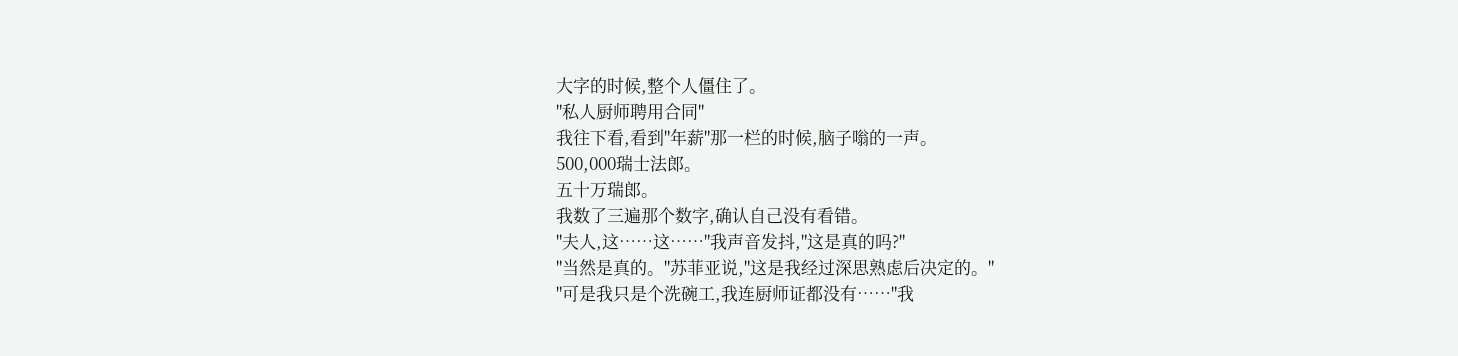大字的时候,整个人僵住了。
"私人厨师聘用合同"
我往下看,看到"年薪"那一栏的时候,脑子嗡的一声。
500,000瑞士法郎。
五十万瑞郎。
我数了三遍那个数字,确认自己没有看错。
"夫人,这……这……"我声音发抖,"这是真的吗?"
"当然是真的。"苏菲亚说,"这是我经过深思熟虑后决定的。"
"可是我只是个洗碗工,我连厨师证都没有……"我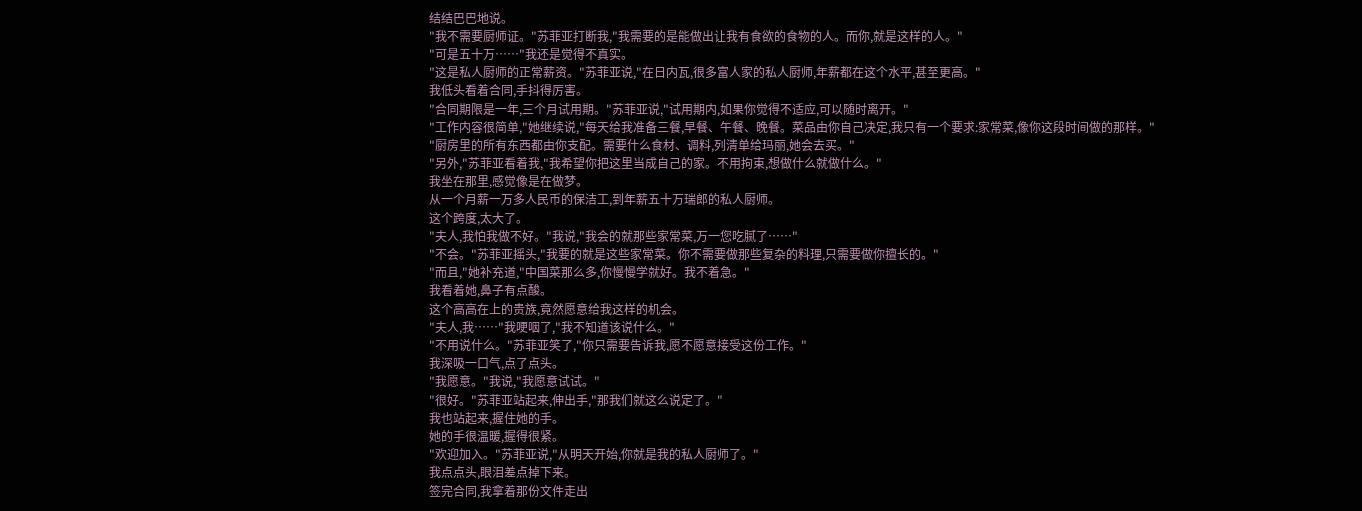结结巴巴地说。
"我不需要厨师证。"苏菲亚打断我,"我需要的是能做出让我有食欲的食物的人。而你,就是这样的人。"
"可是五十万……"我还是觉得不真实。
"这是私人厨师的正常薪资。"苏菲亚说,"在日内瓦,很多富人家的私人厨师,年薪都在这个水平,甚至更高。"
我低头看着合同,手抖得厉害。
"合同期限是一年,三个月试用期。"苏菲亚说,"试用期内,如果你觉得不适应,可以随时离开。"
"工作内容很简单,"她继续说,"每天给我准备三餐,早餐、午餐、晚餐。菜品由你自己决定,我只有一个要求:家常菜,像你这段时间做的那样。"
"厨房里的所有东西都由你支配。需要什么食材、调料,列清单给玛丽,她会去买。"
"另外,"苏菲亚看着我,"我希望你把这里当成自己的家。不用拘束,想做什么就做什么。"
我坐在那里,感觉像是在做梦。
从一个月薪一万多人民币的保洁工,到年薪五十万瑞郎的私人厨师。
这个跨度,太大了。
"夫人,我怕我做不好。"我说,"我会的就那些家常菜,万一您吃腻了……"
"不会。"苏菲亚摇头,"我要的就是这些家常菜。你不需要做那些复杂的料理,只需要做你擅长的。"
"而且,"她补充道,"中国菜那么多,你慢慢学就好。我不着急。"
我看着她,鼻子有点酸。
这个高高在上的贵族,竟然愿意给我这样的机会。
"夫人,我……"我哽咽了,"我不知道该说什么。"
"不用说什么。"苏菲亚笑了,"你只需要告诉我,愿不愿意接受这份工作。"
我深吸一口气,点了点头。
"我愿意。"我说,"我愿意试试。"
"很好。"苏菲亚站起来,伸出手,"那我们就这么说定了。"
我也站起来,握住她的手。
她的手很温暖,握得很紧。
"欢迎加入。"苏菲亚说,"从明天开始,你就是我的私人厨师了。"
我点点头,眼泪差点掉下来。
签完合同,我拿着那份文件走出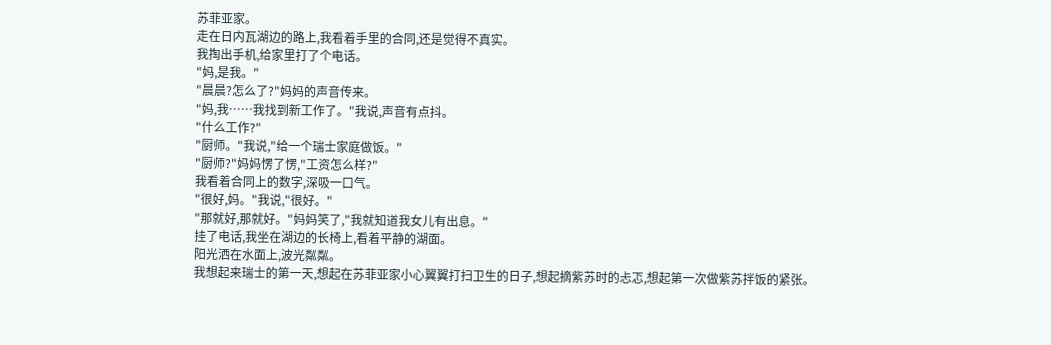苏菲亚家。
走在日内瓦湖边的路上,我看着手里的合同,还是觉得不真实。
我掏出手机,给家里打了个电话。
"妈,是我。"
"晨晨?怎么了?"妈妈的声音传来。
"妈,我……我找到新工作了。"我说,声音有点抖。
"什么工作?"
"厨师。"我说,"给一个瑞士家庭做饭。"
"厨师?"妈妈愣了愣,"工资怎么样?"
我看着合同上的数字,深吸一口气。
"很好,妈。"我说,"很好。"
"那就好,那就好。"妈妈笑了,"我就知道我女儿有出息。"
挂了电话,我坐在湖边的长椅上,看着平静的湖面。
阳光洒在水面上,波光粼粼。
我想起来瑞士的第一天,想起在苏菲亚家小心翼翼打扫卫生的日子,想起摘紫苏时的忐忑,想起第一次做紫苏拌饭的紧张。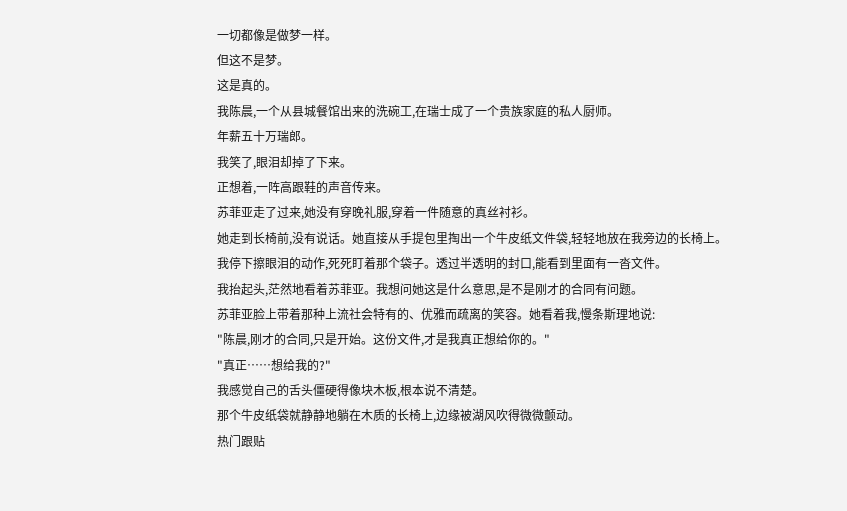一切都像是做梦一样。
但这不是梦。
这是真的。
我陈晨,一个从县城餐馆出来的洗碗工,在瑞士成了一个贵族家庭的私人厨师。
年薪五十万瑞郎。
我笑了,眼泪却掉了下来。
正想着,一阵高跟鞋的声音传来。
苏菲亚走了过来,她没有穿晚礼服,穿着一件随意的真丝衬衫。
她走到长椅前,没有说话。她直接从手提包里掏出一个牛皮纸文件袋,轻轻地放在我旁边的长椅上。
我停下擦眼泪的动作,死死盯着那个袋子。透过半透明的封口,能看到里面有一沓文件。
我抬起头,茫然地看着苏菲亚。我想问她这是什么意思,是不是刚才的合同有问题。
苏菲亚脸上带着那种上流社会特有的、优雅而疏离的笑容。她看着我,慢条斯理地说:
"陈晨,刚才的合同,只是开始。这份文件,才是我真正想给你的。"
"真正……想给我的?"
我感觉自己的舌头僵硬得像块木板,根本说不清楚。
那个牛皮纸袋就静静地躺在木质的长椅上,边缘被湖风吹得微微颤动。
热门跟贴